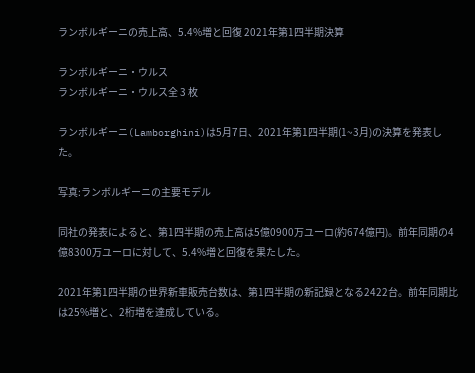ランボルギーニの売上高、5.4%増と回復 2021年第1四半期決算

ランボルギーニ・ウルス
ランボルギーニ・ウルス全 3 枚

ランボルギーニ(Lamborghini)は5月7日、2021年第1四半期(1~3月)の決算を発表した。

写真:ランボルギーニの主要モデル

同社の発表によると、第1四半期の売上高は5億0900万ユーロ(約674億円)。前年同期の4億8300万ユーロに対して、5.4%増と回復を果たした。

2021年第1四半期の世界新車販売台数は、第1四半期の新記録となる2422台。前年同期比は25%増と、2桁増を達成している。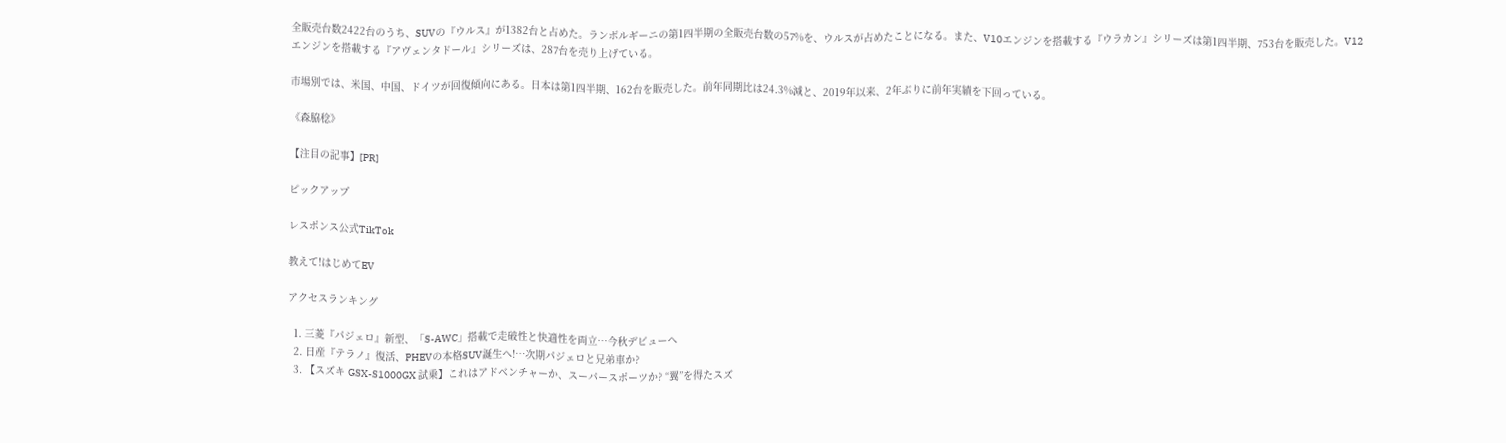全販売台数2422台のうち、SUVの『ウルス』が1382台と占めた。ランボルギーニの第1四半期の全販売台数の57%を、ウルスが占めたことになる。また、V10エンジンを搭載する『ウラカン』シリーズは第1四半期、753台を販売した。V12エンジンを搭載する『アヴェンタドール』シリーズは、287台を売り上げている。

市場別では、米国、中国、ドイツが回復傾向にある。日本は第1四半期、162台を販売した。前年同期比は24.3%減と、2019年以来、2年ぶりに前年実績を下回っている。

《森脇稔》

【注目の記事】[PR]

ピックアップ

レスポンス公式TikTok

教えて!はじめてEV

アクセスランキング

  1. 三菱『パジェロ』新型、「S-AWC」搭載で走破性と快適性を両立…今秋デビューへ
  2. 日産『テラノ』復活、PHEVの本格SUV誕生へ!…次期パジェロと兄弟車か?
  3. 【スズキ GSX-S1000GX 試乗】これはアドベンチャーか、スーパースポーツか? “翼”を得たスズ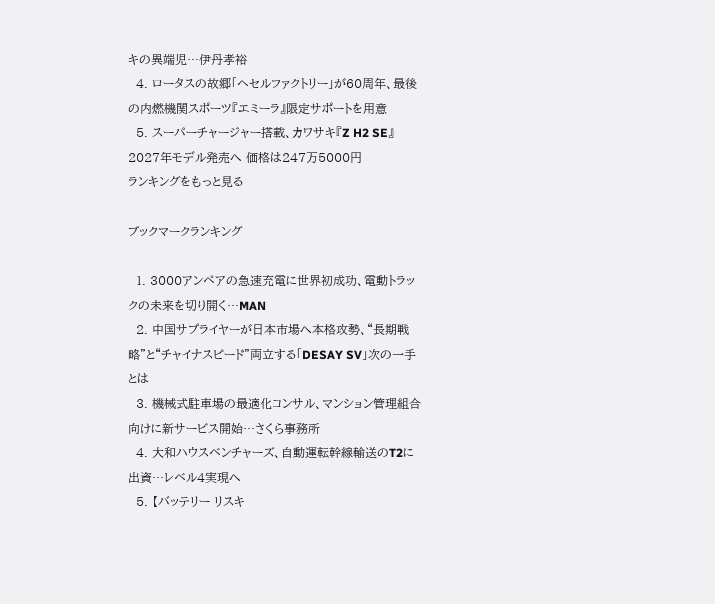キの異端児…伊丹孝裕
  4. ロータスの故郷「ヘセルファクトリー」が60周年、最後の内燃機関スポーツ『エミーラ』限定サポートを用意
  5. スーパーチャージャー搭載、カワサキ『Z H2 SE』2027年モデル発売へ 価格は247万5000円
ランキングをもっと見る

ブックマークランキング

  1. 3000アンペアの急速充電に世界初成功、電動トラックの未来を切り開く…MAN
  2. 中国サプライヤーが日本市場へ本格攻勢、“長期戦略”と“チャイナスピード”両立する「DESAY SV」次の一手とは
  3. 機械式駐車場の最適化コンサル、マンション管理組合向けに新サービス開始…さくら事務所
  4. 大和ハウスベンチャーズ、自動運転幹線輸送のT2に出資…レベル4実現へ
  5. 【バッテリー リスキ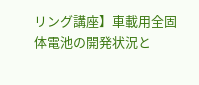リング講座】車載用全固体電池の開発状況と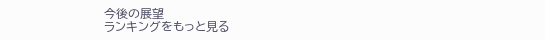今後の展望
ランキングをもっと見る